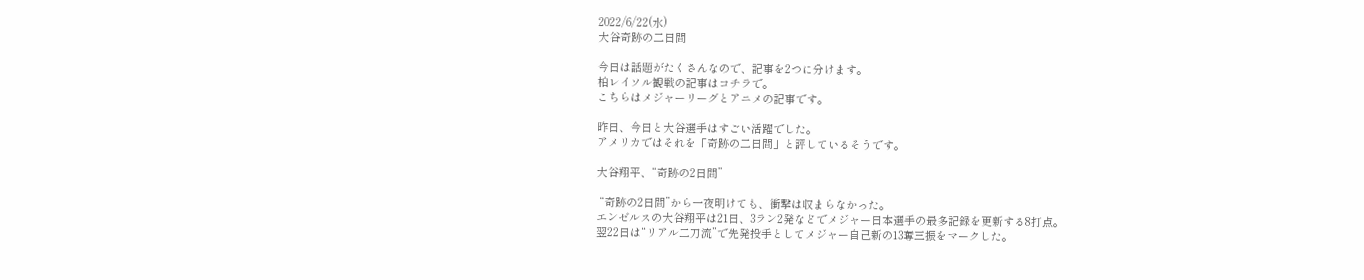2022/6/22(水)
大谷奇跡の二日間

今日は話題がたくさんなので、記事を2つに分けます。
柏レイソル観戦の記事はコチラで。
こちらはメジャーリーグとアニメの記事です。

昨日、今日と大谷選手はすごい活躍でした。
アメリカではそれを「奇跡の二日間」と評しているそうです。

大谷翔平、“奇跡の2日間”

 “奇跡の2日間”から一夜明けても、衝撃は収まらなかった。
エンゼルスの大谷翔平は21日、3ラン2発などでメジャー日本選手の最多記録を更新する8打点。
翌22日は“リアル二刀流”で先発投手としてメジャー自己新の13奪三振をマークした。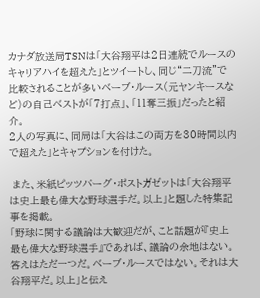カナダ放送局TSNは「大谷翔平は2日連続でルースのキャリアハイを超えた」とツイートし、同じ“二刀流”で
比較されることが多いベーブ・ルース(元ヤンキースなど)の自己ベストが「7打点」、「11奪三振」だったと紹介。
2人の写真に、同局は「大谷はこの両方を30時間以内で超えた」とキャプションを付けた。

 また、米紙ピッツバーグ・ポストガゼットは「大谷翔平は史上最も偉大な野球選手だ。以上」と題した特集記事を掲載。
「野球に関する議論は大歓迎だが、こと話題が『史上最も偉大な野球選手』であれば、議論の余地はない。
答えはただ一つだ。ベーブ・ルースではない。それは大谷翔平だ。以上」と伝え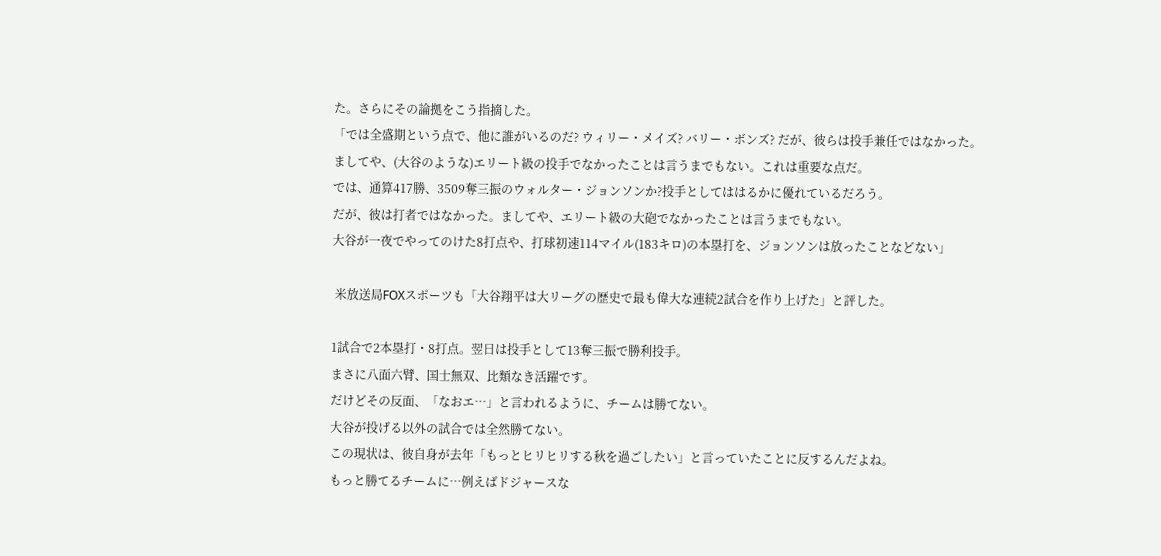た。さらにその論拠をこう指摘した。
「では全盛期という点で、他に誰がいるのだ? ウィリー・メイズ? バリー・ボンズ? だが、彼らは投手兼任ではなかった。
ましてや、(大谷のような)エリート級の投手でなかったことは言うまでもない。これは重要な点だ。
では、通算417勝、3509奪三振のウォルター・ジョンソンか?投手としてははるかに優れているだろう。
だが、彼は打者ではなかった。ましてや、エリート級の大砲でなかったことは言うまでもない。
大谷が一夜でやってのけた8打点や、打球初速114マイル(183キロ)の本塁打を、ジョンソンは放ったことなどない」

 米放送局FOXスポーツも「大谷翔平は大リーグの歴史で最も偉大な連続2試合を作り上げた」と評した。

1試合で2本塁打・8打点。翌日は投手として13奪三振で勝利投手。
まさに八面六臂、国士無双、比類なき活躍です。
だけどその反面、「なおエ…」と言われるように、チームは勝てない。
大谷が投げる以外の試合では全然勝てない。
この現状は、彼自身が去年「もっとヒリヒリする秋を過ごしたい」と言っていたことに反するんだよね。
もっと勝てるチームに…例えばドジャースな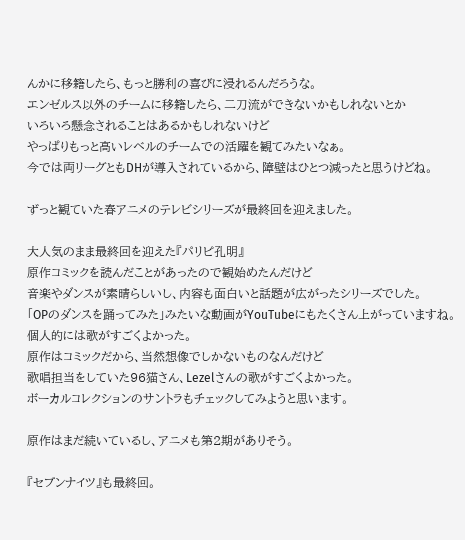んかに移籍したら、もっと勝利の喜びに浸れるんだろうな。
エンゼルス以外のチームに移籍したら、二刀流ができないかもしれないとか
いろいろ懸念されることはあるかもしれないけど
やっぱりもっと高いレベルのチームでの活躍を観てみたいなぁ。
今では両リーグともDHが導入されているから、障壁はひとつ減ったと思うけどね。

ずっと観ていた春アニメのテレビシリーズが最終回を迎えました。

大人気のまま最終回を迎えた『パリピ孔明』
原作コミックを読んだことがあったので観始めたんだけど
音楽やダンスが素晴らしいし、内容も面白いと話題が広がったシリーズでした。
「OPのダンスを踊ってみた」みたいな動画がYouTubeにもたくさん上がっていますね。
個人的には歌がすごくよかった。
原作はコミックだから、当然想像でしかないものなんだけど
歌唱担当をしていた96猫さん、Lezelさんの歌がすごくよかった。
ボーカルコレクションのサントラもチェックしてみようと思います。

原作はまだ続いているし、アニメも第2期がありそう。

『セブンナイツ』も最終回。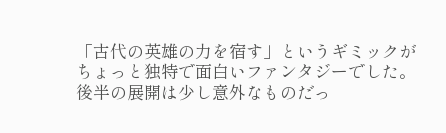「古代の英雄の力を宿す」というギミックがちょっと独特で面白いファンタジーでした。
後半の展開は少し意外なものだっ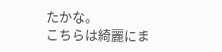たかな。
こちらは綺麗にま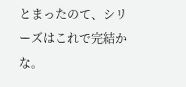とまったのて、シリーズはこれで完結かな。